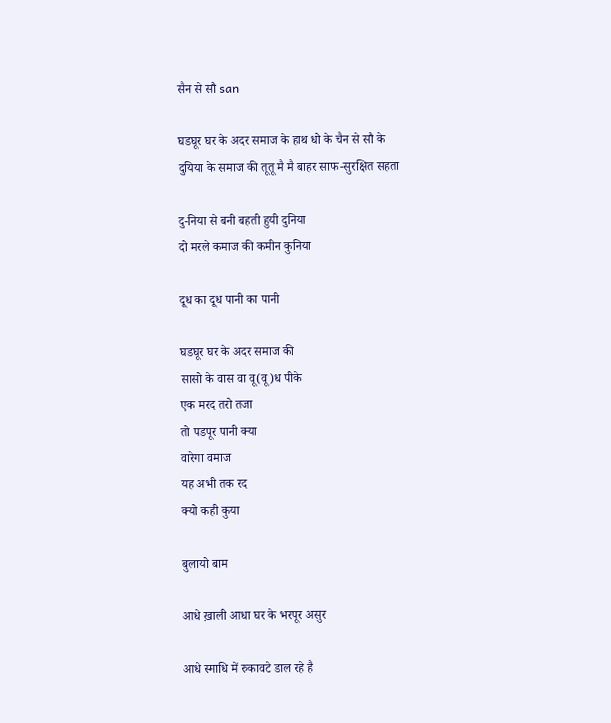सैन से सौ san

घडघूर घर के अदर समाज के हाथ धो के चैन से सौ के
दुयिया के समाज की तूतू मै मै बाहर साफ-सुरक्षित सहता

दु-निया से बनी बहती हुयी दुनिया
दो मरले कमाज की कमीन कुनिया

दूध का दूध पानी का पानी

घडघूर घर के अदर समाज की
सासो के वास वा वू(वू)ध पीके
एक मरद तरो तजा
तो पडपूर पानी क्या
वारेगा वमाज
यह अभी तक रद
क्यो कही कुया

बुलायो बाम

आधे ख़ाली आधा घर के भरपूर असुर

आधे स्माधि में रुकावटे डाल रहे है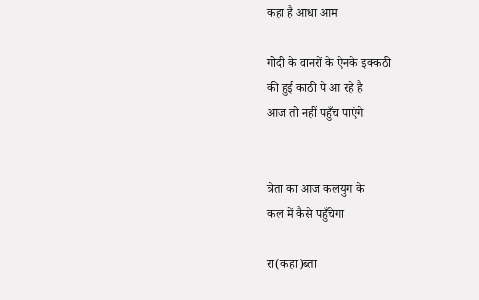कहा है आधा आम

गोदी के वानरों के ऐनके इक्कठी
की हुई काठी पे आ रहे है
आज तो नहीं पहुँच पाएंगे


त्रेता का आज कलयुग के
कल में कैसे पहुँचेगा

रा(कहा)ब्ता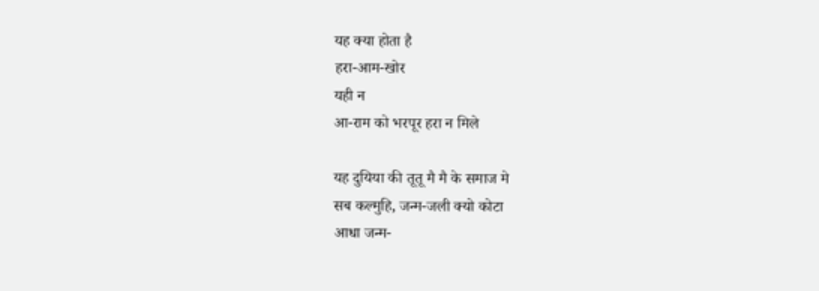यह क्या होता है
हरा-आम-खोर
यही न
आ-राम को भरपूर हरा न मिले

यह दुयिया की तूतू मै मै के समाज मे
सब कल्मुहि, जन्म-जली क्यो कोटा
आधा जन्म-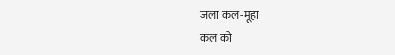जला कल-मूहा
कल को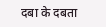दबा के दबता